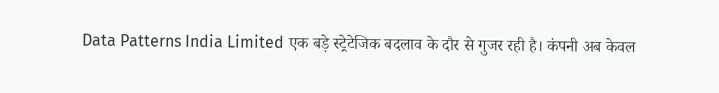Data Patterns India Limited एक बड़े स्ट्रेटेजिक बदलाव के दौर से गुजर रही है। कंपनी अब केवल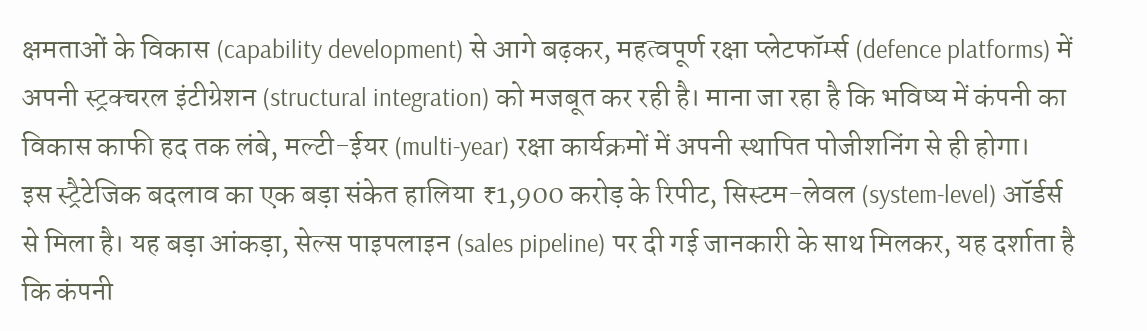क्षमताओं के विकास (capability development) से आगे बढ़कर, महत्वपूर्ण रक्षा प्लेटफॉर्म्स (defence platforms) में अपनी स्ट्रक्चरल इंटीग्रेशन (structural integration) को मजबूत कर रही है। माना जा रहा है कि भविष्य में कंपनी का विकास काफी हद तक लंबे, मल्टी-ईयर (multi-year) रक्षा कार्यक्रमों में अपनी स्थापित पोजीशनिंग से ही होगा।
इस स्ट्रैटेजिक बदलाव का एक बड़ा संकेत हालिया ₹1,900 करोड़ के रिपीट, सिस्टम-लेवल (system-level) ऑर्डर्स से मिला है। यह बड़ा आंकड़ा, सेल्स पाइपलाइन (sales pipeline) पर दी गई जानकारी के साथ मिलकर, यह दर्शाता है कि कंपनी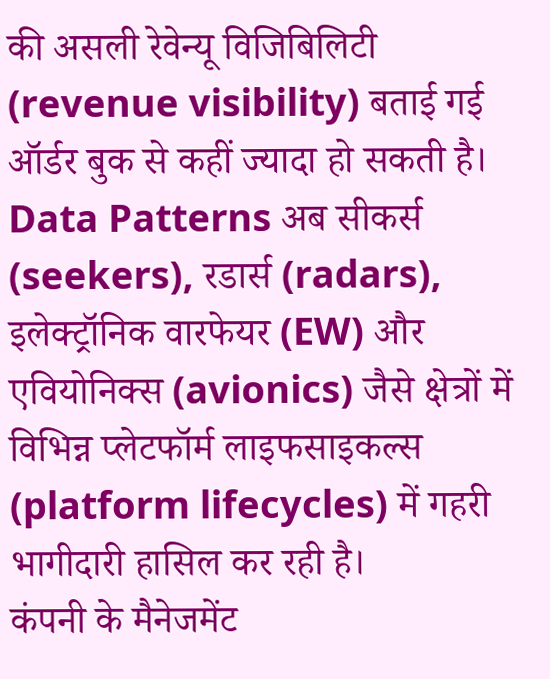की असली रेवेन्यू विजिबिलिटी (revenue visibility) बताई गई ऑर्डर बुक से कहीं ज्यादा हो सकती है। Data Patterns अब सीकर्स (seekers), रडार्स (radars), इलेक्ट्रॉनिक वारफेयर (EW) और एवियोनिक्स (avionics) जैसे क्षेत्रों में विभिन्न प्लेटफॉर्म लाइफसाइकल्स (platform lifecycles) में गहरी भागीदारी हासिल कर रही है।
कंपनी के मैनेजमेंट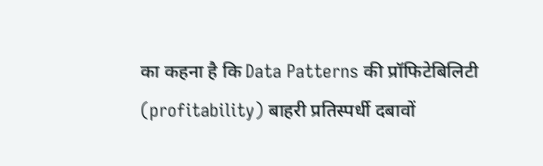का कहना है कि Data Patterns की प्रॉफिटेबिलिटी (profitability) बाहरी प्रतिस्पर्धी दबावों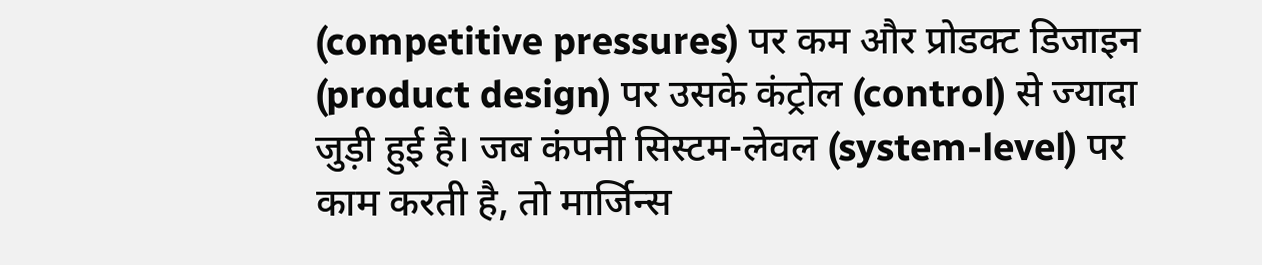(competitive pressures) पर कम और प्रोडक्ट डिजाइन (product design) पर उसके कंट्रोल (control) से ज्यादा जुड़ी हुई है। जब कंपनी सिस्टम-लेवल (system-level) पर काम करती है, तो मार्जिन्स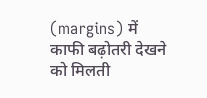(margins) में काफी बढ़ोतरी देखने को मिलती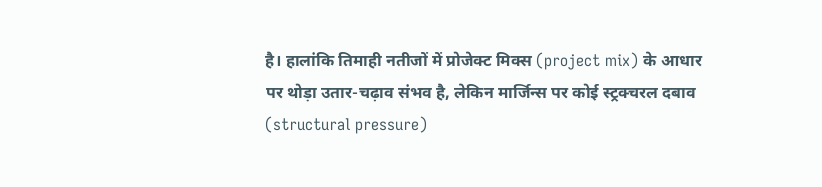है। हालांकि तिमाही नतीजों में प्रोजेक्ट मिक्स (project mix) के आधार पर थोड़ा उतार-चढ़ाव संभव है, लेकिन मार्जिन्स पर कोई स्ट्रक्चरल दबाव (structural pressure)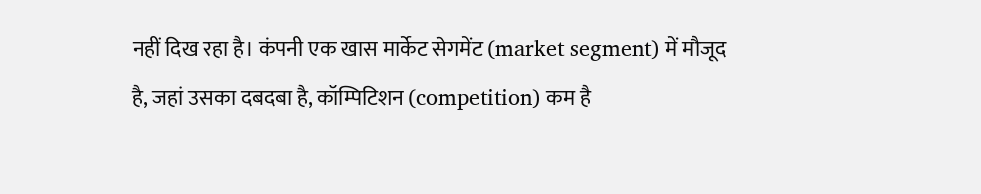नहीं दिख रहा है। कंपनी एक खास मार्केट सेगमेंट (market segment) में मौजूद है, जहां उसका दबदबा है, कॉम्पिटिशन (competition) कम है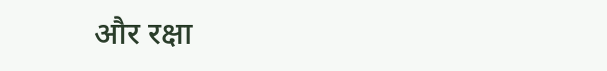और रक्षा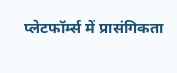प्लेटफॉर्म्स में प्रासंगिकता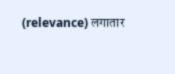(relevance) लगातार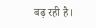बढ़ रही है।